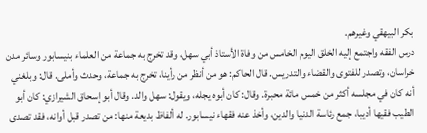بكر البيهقي وغيرهم.
درس الفقه واجتمع إليه الخلق اليوم الخامس من وفاة الأستاذ أبي سهل، وقد تخرج به جماعة من العلماء بنيسابور وسائر مدن خراسان، وتصدر للفتوى والقضاء والتدريس. قال الحاكم: هو من أنظر من رأينا، تخرج به جماعة، وحدث وأملى. قال: وبلغني أنه كان في مجلسه أكثر من خمس مائة محبرة. وقال: كان أبوه يجله، ويقول: سهل والد. وقال أبو إسحاق الشيرازي: كان أبو الطيب فقيها أديبا، جمع رئاسة الدنيا والدين، وأخذ عنه فقهاء نيسابور. له ألفاظ بديعة منها: من تصدر قبل أوانه، فقد تصدى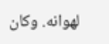لهوانه. وكان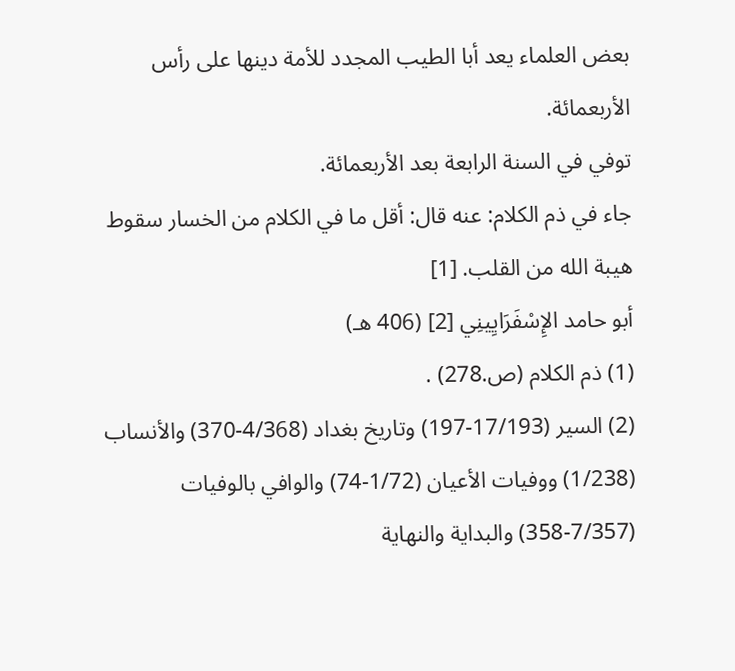بعض العلماء يعد أبا الطيب المجدد للأمة دينها على رأس الأربعمائة.
توفي في السنة الرابعة بعد الأربعمائة.
جاء في ذم الكلام: عنه قال: أقل ما في الكلام من الخسار سقوط هيبة الله من القلب. [1]
أبو حامد الإِسْفَرَايِينِي [2] (406 هـ)
(1) ذم الكلام (ص.278) .
(2) السير (17/193-197) وتاريخ بغداد (4/368-370) والأنساب (1/238) ووفيات الأعيان (1/72-74) والوافي بالوفيات (7/357-358) والبداية والنهاية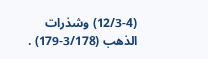(12/3-4) وشذرات الذهب (3/178-179) .